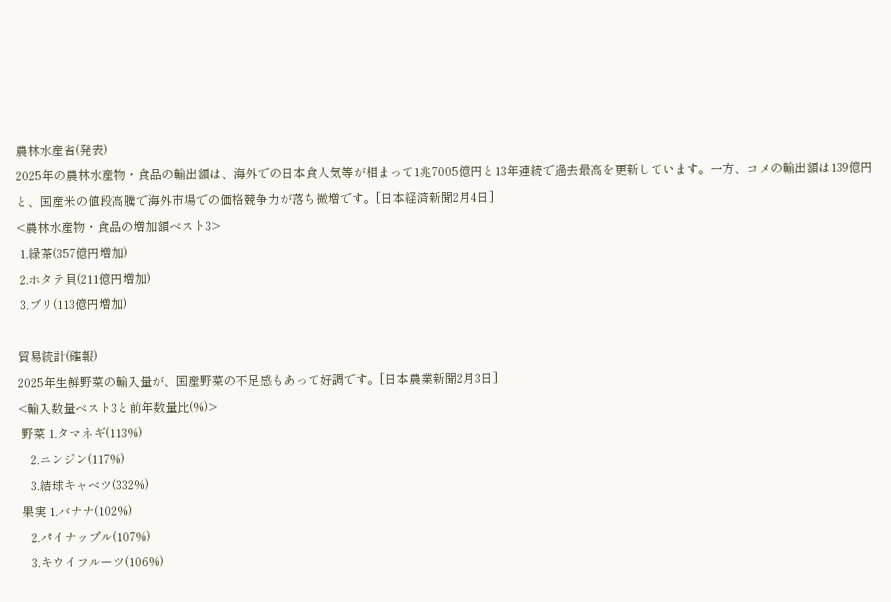農林水産省(発表)
2025年の農林水産物・食品の輸出額は、海外での日本食人気等が相まって1兆7005億円と13年連続で過去最高を更新しています。一方、コメの輸出額は139億円と、国産米の値段高騰で海外市場での価格競争力が落ち微増です。[日本経済新聞2月4日]
<農林水産物・食品の増加額ベスト3>
 1.緑茶(357億円増加)
 2.ホタテ貝(211億円増加)
 3.ブリ(113億円増加)

貿易統計(確報)
2025年生鮮野菜の輸入量が、国産野菜の不足感もあって好調です。[日本農業新聞2月3日]
<輸入数量ベスト3と前年数量比(%)>
 野菜 1.タマネギ(113%)
    2.ニンジン(117%)
    3.結球キャベツ(332%)
 果実 1.バナナ(102%)
    2.パイナップル(107%)
    3.キウイフルーツ(106%)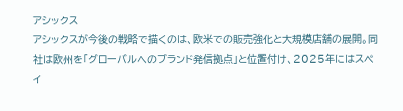アシックス
アシックスが今後の戦略で描くのは、欧米での販売強化と大規模店舗の展開。同社は欧州を「グローバルへのブランド発信拠点」と位置付け、2025年にはスペイ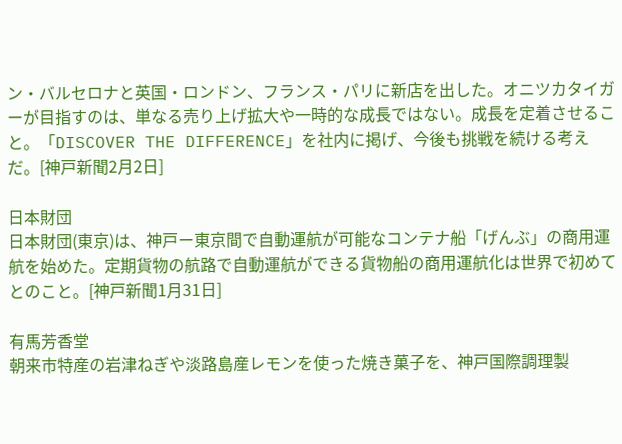ン・バルセロナと英国・ロンドン、フランス・パリに新店を出した。オニツカタイガーが目指すのは、単なる売り上げ拡大や一時的な成長ではない。成長を定着させること。「DISCOVER THE DIFFERENCE」を社内に掲げ、今後も挑戦を続ける考えだ。[神戸新聞2月2日]

日本財団
日本財団(東京)は、神戸ー東京間で自動運航が可能なコンテナ船「げんぶ」の商用運航を始めた。定期貨物の航路で自動運航ができる貨物船の商用運航化は世界で初めてとのこと。[神戸新聞1月31日]

有馬芳香堂
朝来市特産の岩津ねぎや淡路島産レモンを使った焼き菓子を、神戸国際調理製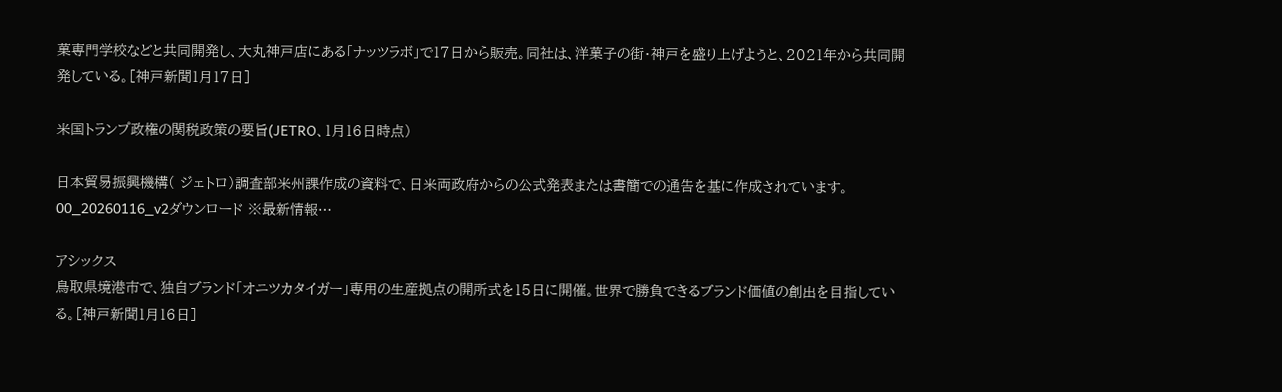菓専門学校などと共同開発し、大丸神戸店にある「ナッツラボ」で17日から販売。同社は、洋菓子の街・神戸を盛り上げようと、2021年から共同開発している。[神戸新聞1月17日]

米国トランプ政権の関税政策の要旨(JETRO、1月16日時点)

日本貿易振興機構( ジェトロ)調査部米州課作成の資料で、日米両政府からの公式発表または書簡での通告を基に作成されています。 00_20260116_v2ダウンロード ※最新情報…

アシックス
鳥取県境港市で、独自ブランド「オニツカタイガー」専用の生産拠点の開所式を15日に開催。世界で勝負できるブランド価値の創出を目指している。[神戸新聞1月16日]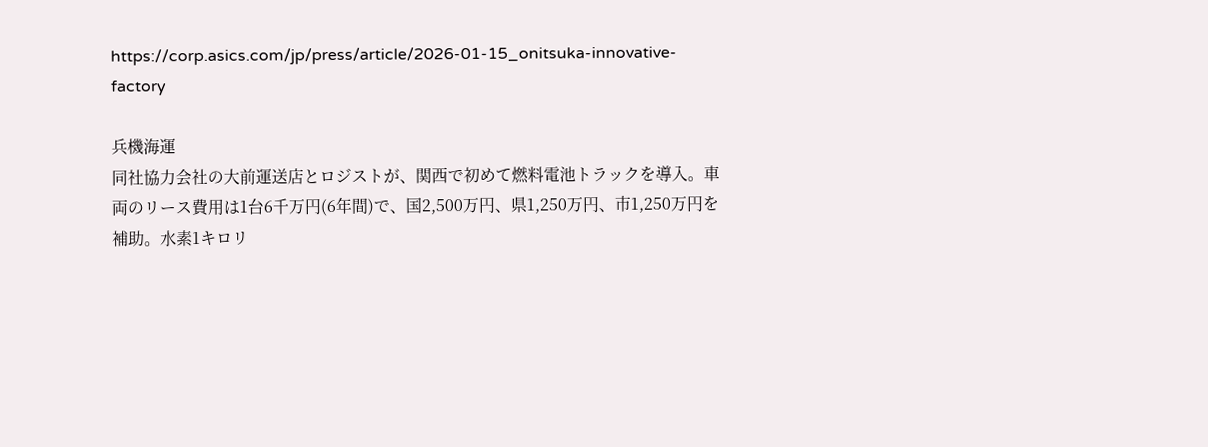https://corp.asics.com/jp/press/article/2026-01-15_onitsuka-innovative-factory

兵機海運
同社協力会社の大前運送店とロジストが、関西で初めて燃料電池トラックを導入。車両のリース費用は1台6千万円(6年間)で、国2,500万円、県1,250万円、市1,250万円を補助。水素1キロリ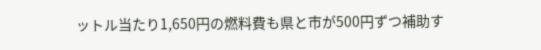ットル当たり1,650円の燃料費も県と市が500円ずつ補助す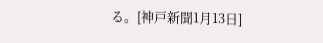る。[神戸新聞1月13日]